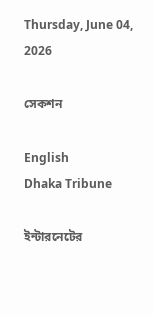Thursday, June 04, 2026

সেকশন

English
Dhaka Tribune

ইন্টারনেটের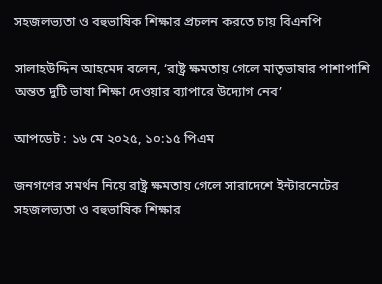সহজলভ্যতা ও বহুভাষিক শিক্ষার প্রচলন করতে চায় বিএনপি

সালাহউদ্দিন আহমেদ বলেন, ‘রাষ্ট্র ক্ষমতায় গেলে মাতৃভাষার পাশাপাশি অন্তত দুটি ভাষা শিক্ষা দেওয়ার ব্যাপারে উদ্যোগ নেব’

আপডেট : ১৬ মে ২০২৫, ১০:১৫ পিএম

জনগণের সমর্থন নিয়ে রাষ্ট্র ক্ষমতায় গেলে সারাদেশে ইন্টারনেটের সহজলভ্যতা ও বহুভাষিক শিক্ষার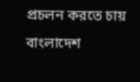প্রচলন করতে চায় বাংলাদেশ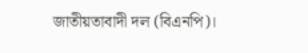জাতীয়তাবাদী দল (বিএনপি)।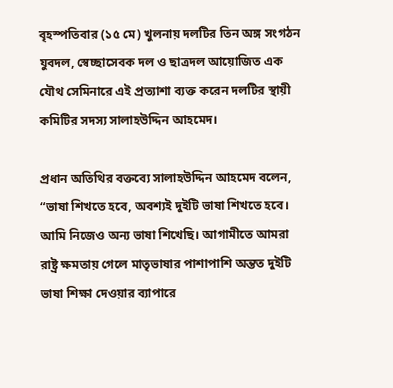বৃহস্পতিবার (১৫ মে) খুলনায় দলটির তিন অঙ্গ সংগঠন যুবদল, স্বেচ্ছাসেবক দল ও ছাত্রদল আয়োজিত এক যৌথ সেমিনারে এই প্রত্যাশা ব্যক্ত করেন দলটির স্থায়ী কমিটির সদস্য সালাহউদ্দিন আহমেদ।

প্রধান অতিথির বক্তব্যে সালাহউদ্দিন আহমেদ বলেন, “ভাষা শিখতে হবে, অবশ্যই দুইটি ভাষা শিখতে হবে। আমি নিজেও অন্য ভাষা শিখেছি। আগামীতে আমরা রাষ্ট্র ক্ষমতায় গেলে মাতৃভাষার পাশাপাশি অন্তত দুইটি ভাষা শিক্ষা দেওয়ার ব্যাপারে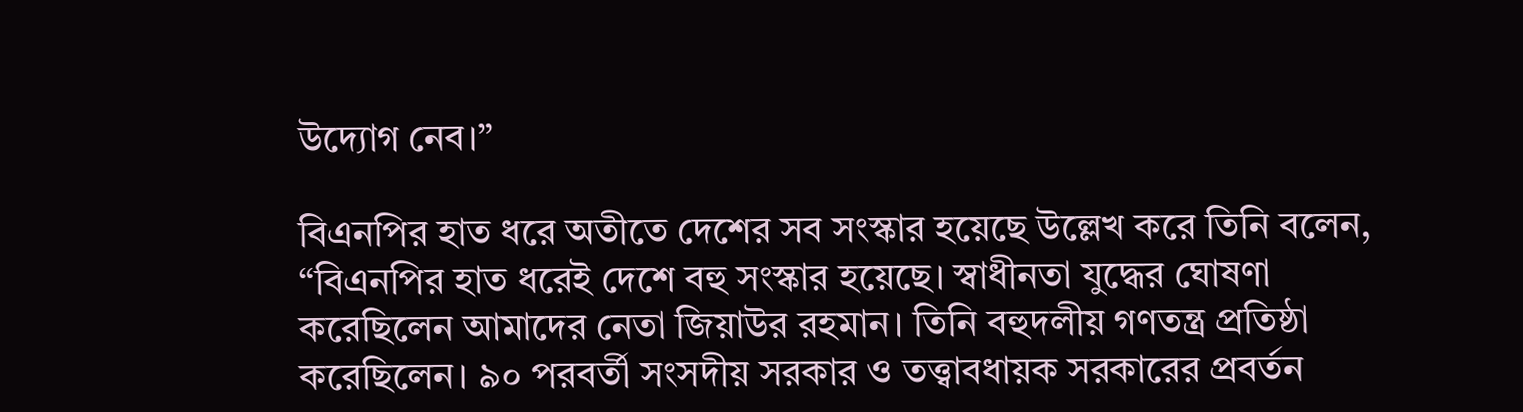উদ্যোগ নেব।”

বিএনপির হাত ধরে অতীতে দেশের সব সংস্কার হয়েছে উল্লেখ করে তিনি বলেন, “বিএনপির হাত ধরেই দেশে বহু সংস্কার হয়েছে। স্বাধীনতা যুদ্ধের ঘোষণা করেছিলেন আমাদের নেতা জিয়াউর রহমান। তিনি বহুদলীয় গণতন্ত্র প্রতিষ্ঠা করেছিলেন। ৯০ পরবর্তী সংসদীয় সরকার ও তত্ত্বাবধায়ক সরকারের প্রবর্তন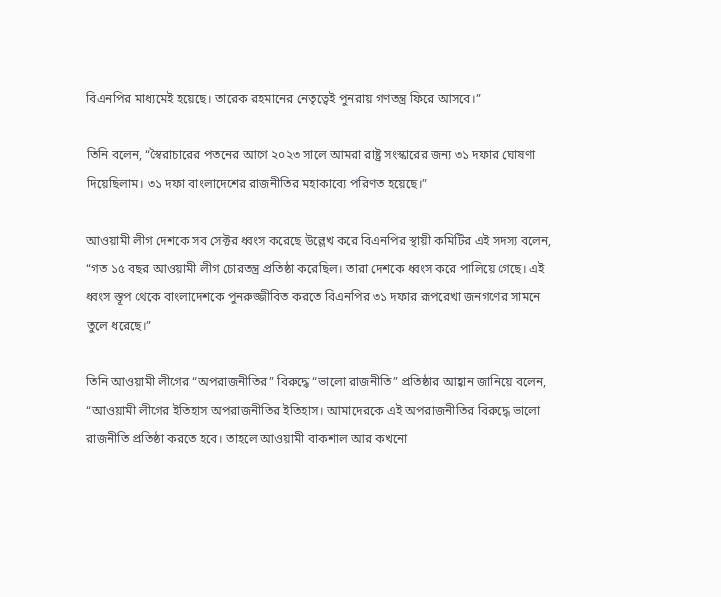বিএনপির মাধ্যমেই হয়েছে। তারেক রহমানের নেতৃত্বেই পুনরায় গণতন্ত্র ফিরে আসবে।”

তিনি বলেন, “স্বৈরাচারের পতনের আগে ২০২৩ সালে আমরা রাষ্ট্র সংস্কারের জন্য ৩১ দফার ঘোষণা দিয়েছিলাম। ৩১ দফা বাংলাদেশের রাজনীতির মহাকাব্যে পরিণত হয়েছে।”

আওয়ামী লীগ দেশকে সব সেক্টর ধ্বংস করেছে উল্লেখ করে বিএনপির স্থায়ী কমিটির এই সদস্য বলেন, “গত ১৫ বছর আওয়ামী লীগ চোরতন্ত্র প্রতিষ্ঠা করেছিল। তারা দেশকে ধ্বংস করে পালিয়ে গেছে। এই ধ্বংস স্তূপ থেকে বাংলাদেশকে পুনরুজ্জীবিত করতে বিএনপির ৩১ দফার রূপরেখা জনগণের সামনে তুলে ধরেছে।”

তিনি আওয়ামী লীগের “অপরাজনীতির” বিরুদ্ধে “ভালো রাজনীতি” প্রতিষ্ঠার আহ্বান জানিয়ে বলেন, “আওয়ামী লীগের ইতিহাস অপরাজনীতির ইতিহাস। আমাদেরকে এই অপরাজনীতির বিরুদ্ধে ভালো রাজনীতি প্রতিষ্ঠা করতে হবে। তাহলে আওয়ামী বাকশাল আর কখনো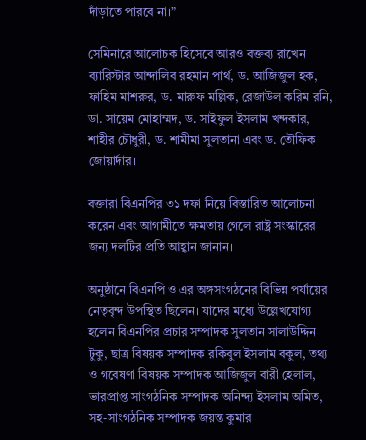দাঁড়াতে পারবে না।”

সেমিনারে আলোচক হিসেবে আরও বক্তব্য রাখেন ব্যারিস্টার আন্দালিব রহমান পার্থ, ড. আজিজুল হক, ফাহিম মাশরুর, ড. মারুফ মল্লিক, রেজাউল করিম রনি, ডা. সায়েম মোহাম্মদ, ড. সাইফুল ইসলাম খন্দকার, শাহীর চৌধুরী, ড. শামীমা সুলতানা এবং ড. তৌফিক জোয়ার্দার।

বক্তারা বিএনপির ৩১ দফা নিয়ে বিস্তারিত আলোচনা করেন এবং আগামীতে ক্ষমতায় গেলে রাষ্ট্র সংস্কারের জন্য দলটির প্রতি আহ্বান জানান।

অনুষ্ঠানে বিএনপি ও এর অঙ্গসংগঠনের বিভিন্ন পর্যায়ের নেতৃবৃন্দ উপস্থিত ছিলেন। যাদের মধ্যে উল্লেখযোগ্য হলেন বিএনপির প্রচার সম্পাদক সুলতান সালাউদ্দিন টুকু, ছাত্র বিষয়ক সম্পাদক রকিবুল ইসলাম বকুল, তথ্য ও গবেষণা বিষয়ক সম্পাদক আজিজুল বারী হেলাল, ভারপ্রাপ্ত সাংগঠনিক সম্পাদক অনিন্দ্য ইসলাম অমিত, সহ-সাংগঠনিক সম্পাদক জয়ন্ত কুমার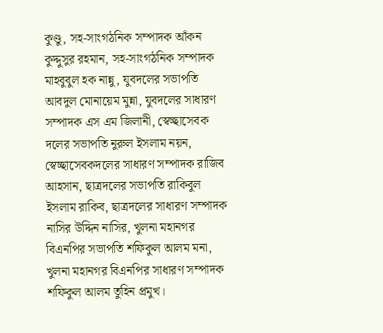কুণ্ডু, সহ-সাংগঠনিক সম্পাদক আঁকন কুদ্দুসুর রহমান, সহ-সাংগঠনিক সম্পাদক মাহবুবুল হক নান্নু, যুবদলের সভাপতি আবদুল মোনায়েম মুন্না, যুবদলের সাধারণ সম্পাদক এস এম জিলানী, স্বেচ্ছাসেবক দলের সভাপতি নুরুল ইসলাম নয়ন, স্বেচ্ছাসেবকদলের সাধারণ সম্পাদক রাজিব আহসান, ছাত্রদলের সভাপতি রাকিবুল ইসলাম রাকিব, ছাত্রদলের সাধারণ সম্পাদক নাসির উদ্দিন নাসির, খুলনা মহানগর বিএনপির সভাপতি শফিকুল আলম মনা, খুলনা মহানগর বিএনপির সাধারণ সম্পাদক শফিকুল আলম তুহিন প্রমুখ।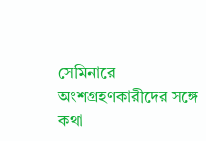সেমিনারে অংশগ্রহণকারীদের সঙ্গে কথা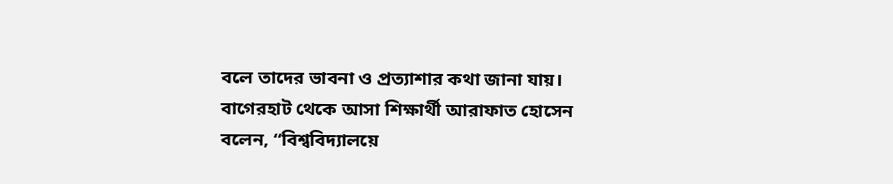বলে তাদের ভাবনা ও প্রত্যাশার কথা জানা যায়। বাগেরহাট থেকে আসা শিক্ষার্থী আরাফাত হোসেন বলেন, “বিশ্ববিদ্যালয়ে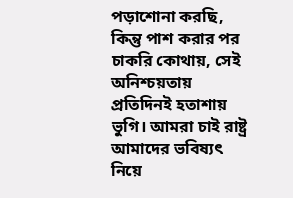পড়াশোনা করছি, কিন্তু পাশ করার পর চাকরি কোথায়, সেই অনিশ্চয়তায় প্রতিদিনই হতাশায় ভুগি। আমরা চাই রাষ্ট্র আমাদের ভবিষ্যৎ নিয়ে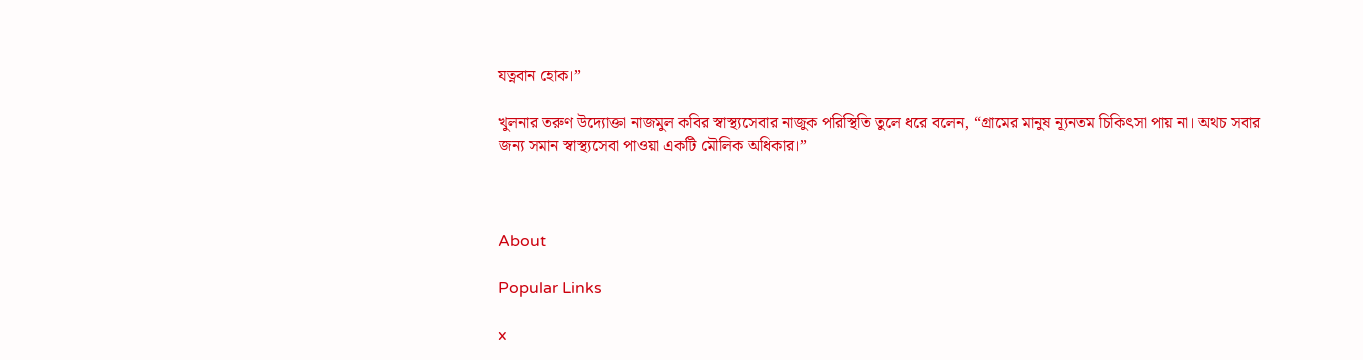যত্নবান হোক।”

খুলনার তরুণ উদ্যোক্তা নাজমুল কবির স্বাস্থ্যসেবার নাজুক পরিস্থিতি তুলে ধরে বলেন, “গ্রামের মানুষ ন্যূনতম চিকিৎসা পায় না। অথচ সবার জন্য সমান স্বাস্থ্যসেবা পাওয়া একটি মৌলিক অধিকার।”



About

Popular Links

x